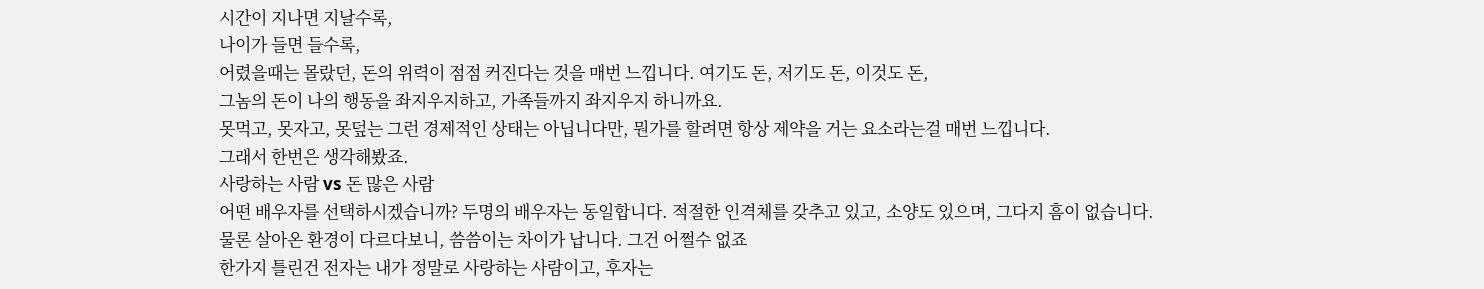시간이 지나면 지날수록,
나이가 들면 들수록,
어렸을때는 몰랐던, 돈의 위력이 점점 커진다는 것을 매번 느낍니다. 여기도 돈, 저기도 돈, 이것도 돈,
그놈의 돈이 나의 행동을 좌지우지하고, 가족들까지 좌지우지 하니까요.
못먹고, 못자고, 못덮는 그런 경제적인 상태는 아닙니다만, 뭔가를 할려면 항상 제약을 거는 요소라는걸 매번 느낍니다.
그래서 한번은 생각해봤죠.
사랑하는 사람 vs 돈 많은 사람
어떤 배우자를 선택하시겠습니까? 두명의 배우자는 동일합니다. 적절한 인격체를 갖추고 있고, 소양도 있으며, 그다지 흠이 없습니다.
물론 살아온 환경이 다르다보니, 씀씀이는 차이가 납니다. 그건 어쩔수 없죠
한가지 틀린건 전자는 내가 정말로 사랑하는 사람이고, 후자는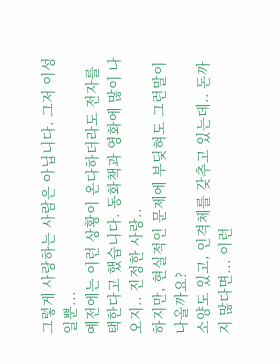그렇게 사랑하는 사람은 아닙니다. 그저 이성일뿐...
예전에는 이런 상황이 온다하더라도 전자를 택한다고 했습니다. 동화책과 영화에 많이 나오지.. 진정한 사랑..
하지만, 현실적인 문제에 부딪혀도 그런말이 나올까요?
소양도 있고, 인격체를 갖추고 있는데.. 돈까지 많다면... 이런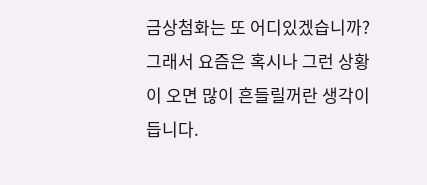금상첨화는 또 어디있겠습니까?
그래서 요즘은 혹시나 그런 상황이 오면 많이 흔들릴꺼란 생각이 듭니다.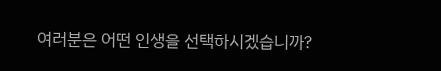여러분은 어떤 인생을 선택하시겠습니까?